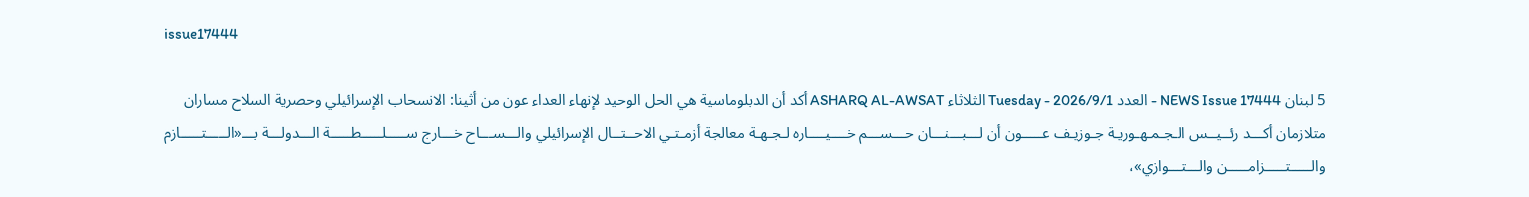issue17444

5 لبنان NEWS Issue 17444 - العدد Tuesday - 2026/9/1 الثلاثاء ASHARQ AL-AWSAT أكد أن الدبلوماسية هي الحل الوحيد لإنهاء العداء عون من أثينا: الانسحاب الإسرائيلي وحصرية السلاح مساران متلازمان أكـــد رئــيــس الـجـمـهـوريـة جـوزيـف عـــــون أن لـــبـــنـــان حـــســـم خــــيــــاره لـجـهـة معالجة أزمـتـي الاحــتــال الإسرائيلي والـــســـاح خـــارج ســـــلـــــطـــــة الـــدولـــة بـــ«الـــــتـــــازم والـــــتـــــزامـــــن والـــتـــوازي»،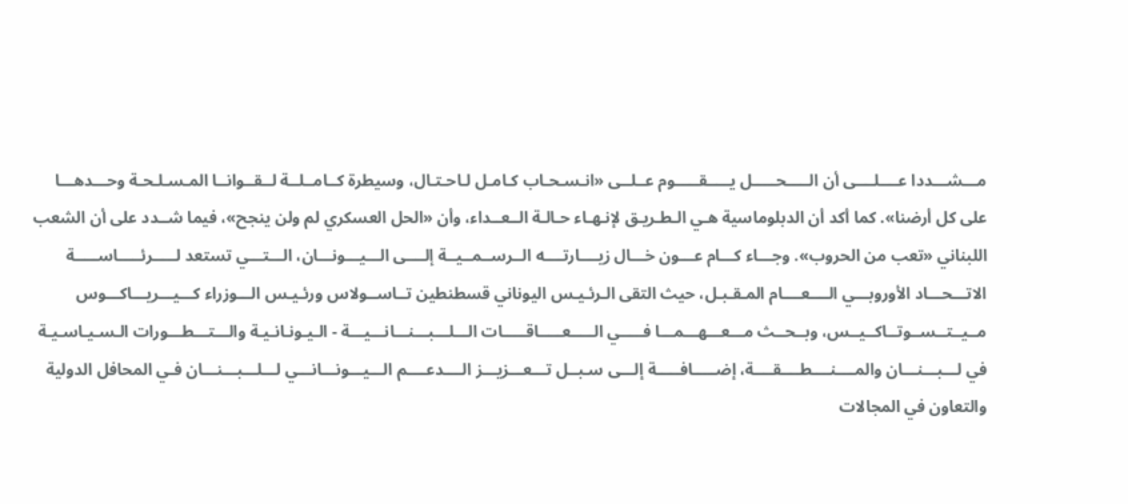مـــشـــددا عــــلــــى أن الـــــحـــــل يـــــقـــــوم عــلــى «انـسـحـاب كـامـل لـاحـتـال، وسيطرة كــامــلــة لــقــوانــا المـسـلـحـة وحـــدهـــا على كل أرضنا». كما أكد أن الدبلوماسية هـي الـطـريـق لإنـهـاء حـالـة الــعــداء، وأن «الحل العسكري لم ولن ينجح»، فيما شــدد على أن الشعب اللبناني «تعب من الحروب». وجـــاء كـــام عـــون خـــال زيــــارتــــه الــرســمــيــة إلــــى الـــيـــونـــان، الـــتـــي تستعد لـــــرئـــــاســـــة الاتـــحـــاد الأوروبـــي الــــعــــام المـقـبـل، حيث التقى الـرئـيـس اليوناني قسطنطين تــاســولاس ورئـيـس الـــوزراء كـــيـــريـــاكـــوس مــيــتــســوتــاكــيــس، وبــحــث مـــعـــهـــمـــا فـــــي الـــــعـــــاقـــــات الـــلـــبـــنـــانـــيـــة - الـيـونـانـيـة والـــتـــطـــورات الـسـيـاسـيـة في لـــبـــنـــان والمــــنــــطــــقــــة، إضـــــافـــــة إلـــى سـبــل تـــعـــزيـــز الــــدعــــم الـــيـــونـــانـــي لـــلـــبـــنـــان فـي المحافل الدولية والتعاون في المجالات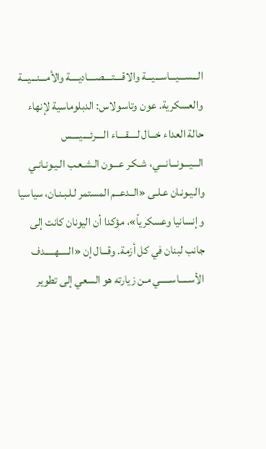الـــســـيـــاســـيـــة والاقــــتــــصــــاديــــة والأمـــنـــيـــة والعسكرية. عون وتاسولاس: الدبلوماسية لإنهاء حالة العداء خـــال لــــقــــاء الــــرئــــيــــس الـــيـــونـــانـــي، شـكـر عـــون الـشـعـب الـيـونـانـي والـيـونـان عـلـى «الــدعــم المستمر لـلـبـنـان، سياسيا وإنسانيا وعسكرياً»، مؤكدا أن اليونان كانت إلى جانب لبنان في كل أزمة. وقـــال إن «الـــــهـــــدف الأســـــاســـــي مـن زيارته هو السعي إلى تطوير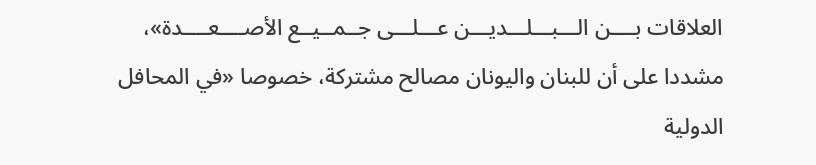العلاقات بــــن الـــبـــلـــديـــن عـــلـــى جــمــيــع الأصــــعــــدة»، مشددا على أن للبنان واليونان مصالح مشتركة، خصوصا «في المحافل الدولية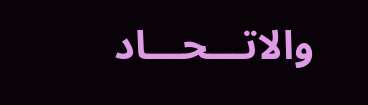والاتـــحـــاد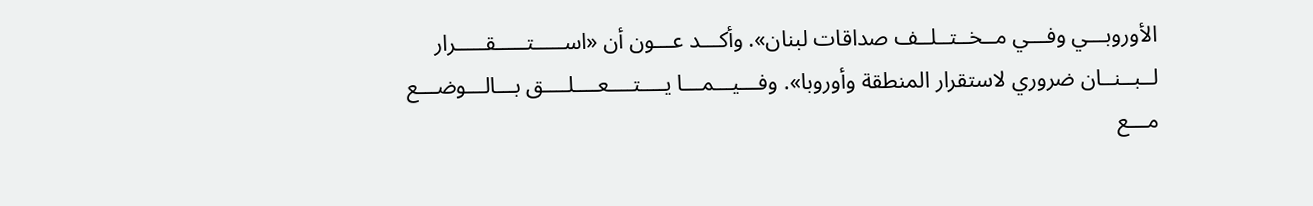الأوروبـــي وفـــي مــخــتــلــف صداقات لبنان». وأكـــد عـــون أن «اســـــتـــــقـــــرار لــبــنــان ضروري لاستقرار المنطقة وأوروبا». وفـــيـــمـــا يــــتــــعــــلــــق بـــالـــوضـــع مـــع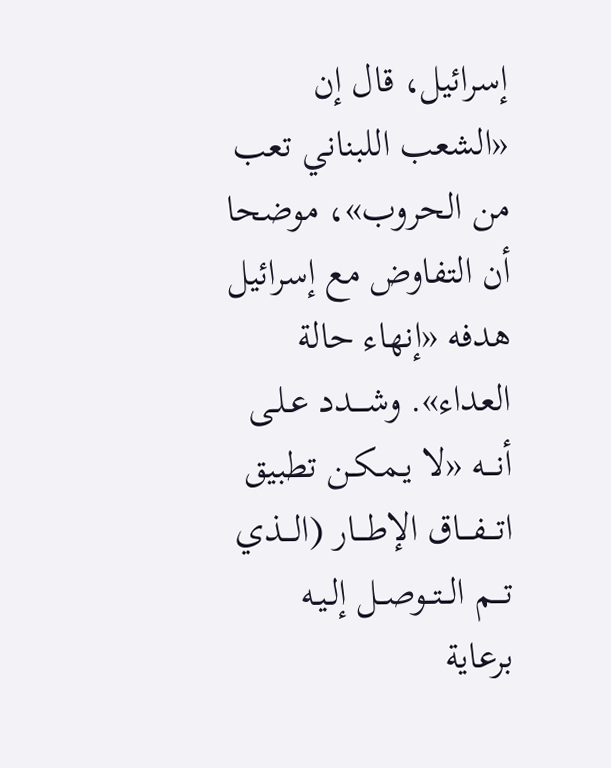إسرائيل، قال إن «الشعب اللبناني تعب من الحروب»، موضحا أن التفاوض مع إسرائيل هدفه «إنهاء حالة العداء». وشــــدد عـلـى أنـــه «لا يـمـكـن تطبيق اتـــفـــاق الإطـــار (الـــذي تـــم الــتــوصــل إلـيـه برعاية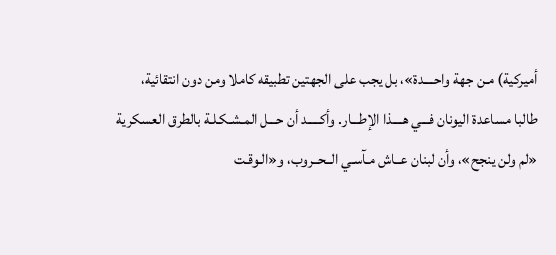أميركية) مـن جهة واحــــدة»، بل يجب على الجهتين تطبيقه كاملا ومن دون انتقائية، طالبا مساعدة اليونان فـــي هــــذا الإطـــار. وأكـــــد أن حـــل المـشـكـلـة بالطرق العسكرية «لم ولن ينجح»، وأن لبنان عــاش مـآسـي الــحــروب، و«الـوقـت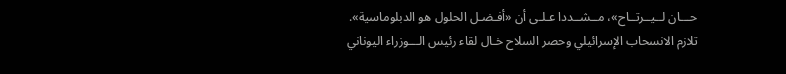حـــان لــيــرتــاح»، مــشــددا عـلـى أن «أفـضـل الحلول هو الدبلوماسية». تلازم الانسحاب الإسرائيلي وحصر السلاح خـال لقاء رئيس الـــوزراء اليوناني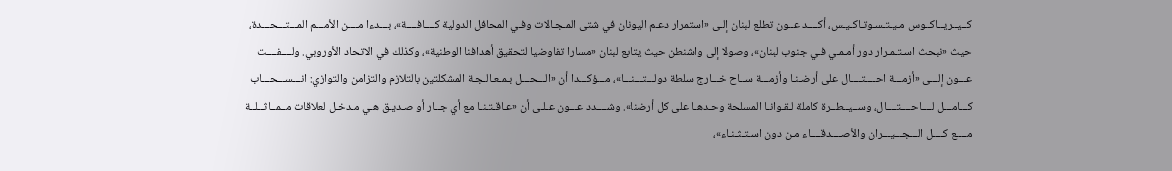كــيــريــاكــوس مـيـتـسـوتـاكـيـس، أكــــد عــون تطلع لبنان إلـى «استمرار دعـم اليونان في شتى المـجـالات وفـي المحافل الدولية كــــافــــة»، بـــدءا مــــن الأمـــم المـــتـــحـــدة، حيث «نبحث اسـتـمـرار دور أمـمـي فـي جنوب لبنان»، وصولا إلى واشنطن حيث يتابع لبنان «مسارا تفاوضيا لتحقيق أهدافنا الوطنية»، وكذلك في الاتحاد الأوروبي. ولــــفــــت عـــون إلـــى «أزمـــة احــــتــــال على أرضـنـا وأزمـــة ســاح خـــارج سلطة دولـــتـــنـــا»، مـــؤكـــدا أن «الـــحـــل بـمـعـالـجـة المشكلتين بالتلازم والتزامن والتوازي: انـــســـحـــاب كـــامـــل لــــاحــــتــــال، وســيــطــرة كاملة لـقـوانـا المسلحة وحـدهـا على كل أرضنا». وشــــدد عـــون عـلـى أن «عـاقـتـنـا مع أي جــار أو صـديـق هـي مـدخـل لعلاقات مــمــاثــلــة مــــع كــــل الـــجـــيـــران والأصــــدقــــاء مـن دون اسـتـثـنـاء»،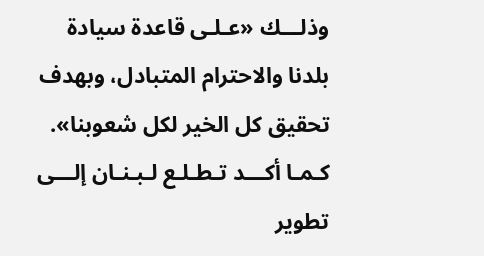وذلـــك «عـلـى قاعدة سيادة بلدنا والاحترام المتبادل، وبهدف تحقيق كل الخير لكل شعوبنا». كـمـا أكـــد تـطـلـع لـبـنـان إلـــى تطوير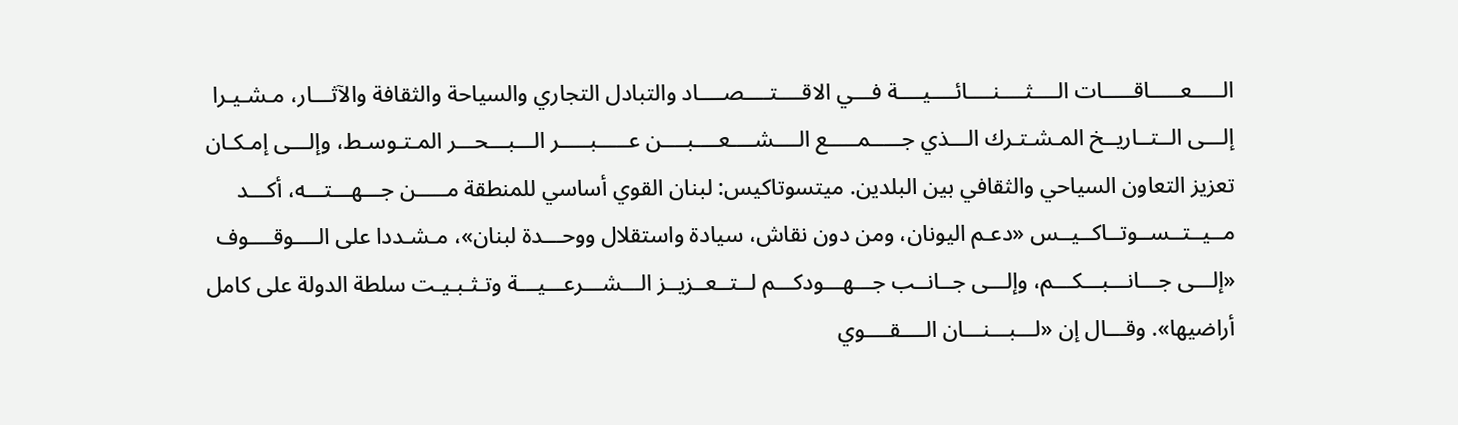الـــــعـــــاقـــــات الــــثــــنــــائــــيــــة فـــي الاقــــتــــصــــاد والتبادل التجاري والسياحة والثقافة والآثـــار، مـشـيـرا إلـــى الــتــاريــخ المـشـتـرك الـــذي جـــــمـــــع الــــشــــعــــبــــن عـــــبـــــر الـــبـــحـــر المـتـوسـط، وإلـــى إمـكـان تعزيز التعاون السياحي والثقافي بين البلدين. ميتسوتاكيس: لبنان القوي أساسي للمنطقة مـــــن جـــهـــتـــه، أكـــد مــيــتــســوتــاكــيــس «دعـم اليونان، ومن دون نقاش، سيادة واستقلال ووحـــدة لبنان»، مـشـددا على الــــوقــــوف «إلـــى جـــانـــبـــكـــم، وإلـــى جــانــب جـــهـــودكـــم لــتــعــزيــز الـــشـــرعـــيـــة وتـثـبـيـت سلطة الدولة على كامل أراضيها». وقـــال إن «لـــبـــنـــان الــــقــــوي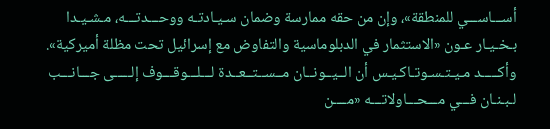أســـاســـي للمنطقة»، وإن من حقه ممارسة وضمان سـيـادتـه ووحـــدتـــه، مـشـيـدا بـخـيـار عـون «الاستثمار في الدبلوماسية والتفاوض مع إسرائيل تحت مظلة أميركية». وأكـــــد مـيـتـسـوتـاكـيـس أن الــيــونــان مــســتــعــدة لـــلـــوقـــوف إلـــــى جـــانـــب لـبـنـان فـــي مـــحـــاولاتـــه «مــــن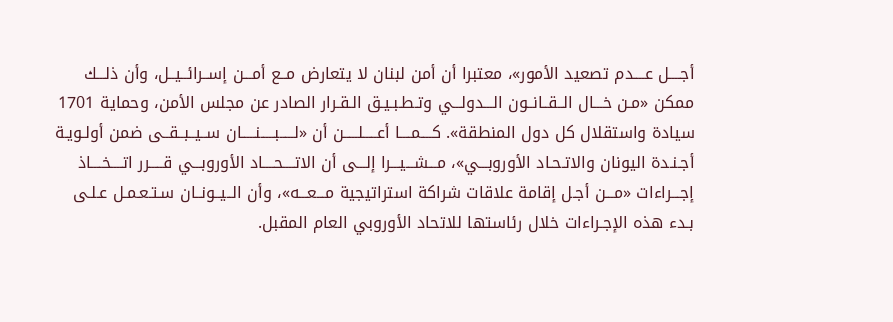أجــــل عــــدم تصعيد الأمور»، معتبرا أن أمن لبنان لا يتعارض مــع أمـــن إســرائــيــل، وأن ذلـــك ممكن «مـن خـــال الــقــانــون الـــدولـــي وتـطـبـيـق الـقـرار الصادر عن مجلس الأمن، وحماية 1701 سيادة واستقلال كل دول المنطقة». كــــمــــا أعـــــلـــــن أن «لـــــبـــــنـــــان ســيــبــقــى ضمن أولـويـة أجـنـدة اليونان والاتـحـاد الأوروبـــي»، مـــشـــيـــرا إلـــى أن الاتــــحــــاد الأوروبـــي قـــــرر اتــــخــــاذ إجـــراءات «مـــن أجـل إقامة علاقات شراكة استراتيجية مـــعـــه»، وأن الــيــونــان سـتـعـمـل عـلـى بـدء هذه الإجـراءات خلال رئاستها للاتحاد الأوروبي العام المقبل.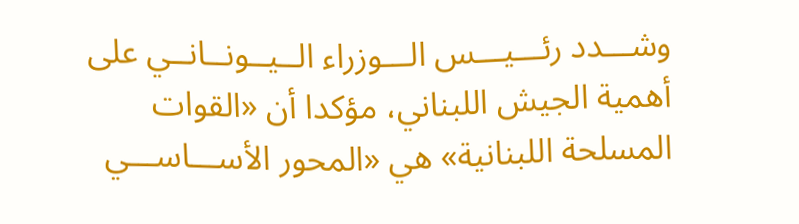وشـــدد رئـــيـــس الـــوزراء الــيــونــانــي على أهمية الجيش اللبناني، مؤكدا أن «القوات المسلحة اللبنانية» هي «المحور الأســـاســـي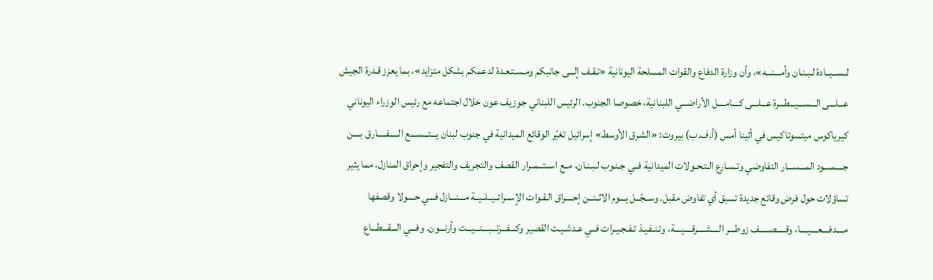لــســيــادة لـبـنـان وأمـــنـــه»، وأن وزارة الدفاع والقوات المسلحة اليونانية «تـقـف إلـــى جانبكم ومـسـتـعـدة لدعمكم بشكل متزايد»، بما يعزز قـدرة الجيش عـــلـــى الـــســـيـــطـــرة عـــلـــى كــــامــــل الأراضـــي اللبنانية، خصوصا الجنوب. الرئيس اللبناني جوزيف عون خلال اجتماعه مع رئيس الوزراء اليوناني كيرياكوس ميتسوتاكيس في أثينا أمس (أ.ف.ب) بيروت: «الشرق الأوسط» إسرائيل تغيّر الوقائع الميدانية في جنوب لبنان يـــتـــســـع الـــــفـــــارق بــــن جــــمــــود المـــســـار التفاوضي وتـسـارع الـتـحـولات الميدانية فــي جـنـوب لـبـنـان، مــع اســتــمــرار القصف والتجريف والتفجير وإحراق المنازل، مما يثير تساؤلات حول فرض وقائع جديدة تسبق أي تفاوض مقبل. وســجّــل يـــوم الاثــنــن إحــــراق الـقـوات الإســرائــيــلــيــة مـــنـــازل فـــي حــــولا وقصفها مــــدفــــعــــيــــا، وقـــــصـــــف زوطـــر الــــشــــرقــــيــــة، وتـنـفـيـذ تـفـجـيـرات فــي عـدشـيـت القصير وكـــفـــرتـــبـــنـــيـــت وأرنـــون. وفـــي الـــقـــطـــاع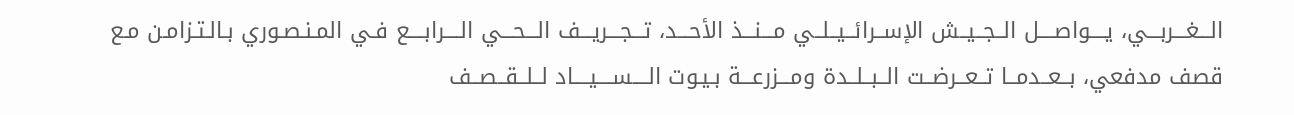الـــغـــربـــي، يــــواصــــل الــجــيــش الإســرائــيــلــي مـــنـــذ الأحـــد، تـــجـــريـــف الـــحـــي الــــرابــــع فـي المـنـصـوري بـالـتـزامـن مـع قصف مدفعي، بــعــدمــا تــعــرضــت الــبــلــدة ومـــزرعـــة بـيـوت الــــســــيــــاد لــلــقــصــف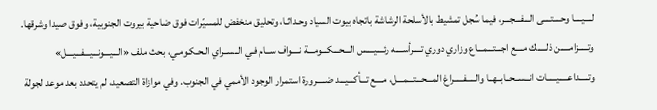لــــيــــا وحــــتــــى الـــفـــجـــر، فيما سُجل تمشيط بالأسلحة الرشاشة باتجاه بيوت السياد وحـداثـا، وتحليق منخفض للمسيّرات فوق ضاحية بيروت الجنوبية، وفوق صيدا وشرقها. وتـــــزامـــــن ذلـــــك مــــع اجـــتـــمـــاع وزاري دوري تــــرأســــه رئــــيــــس الـــحـــكـــومـــة نــــواف ســام فـي الــســراي الـحـكـومـي، بحث ملف «الـــيـــونـــيـــفـــيـــل» وتـــــداعـــــيـــــات انــســحــابــهــا والـــــفـــــراغ المـــحـــتـــمـــل، مــــع تـــأكـــيـــد ضـــــرورة استمرار الوجود الأممي في الجنوب. وفي موازاة التصعيد، لم يتحدد بعد موعد لجولة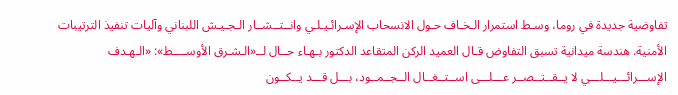تفاوضية جديدة في روما، وسـط استمرار الـخـاف حـول الانسحاب الإسـرائـيـلـي وانــتــشــار الـجـيـش اللبناني وآليات تنفيذ الترتيبات الأمنية. هندسة ميدانية تسبق التفاوض قـال العميد الركن المتقاعد الدكتور بـهـاء حــال لــ«الـشـرق الأوســــط»: «الـهـدف الإســـرائـــيـــلـــي لا يــقــتــصــر عـــلـــى اســتــغــال الــجــمــود، بـــل قـــد يــكــون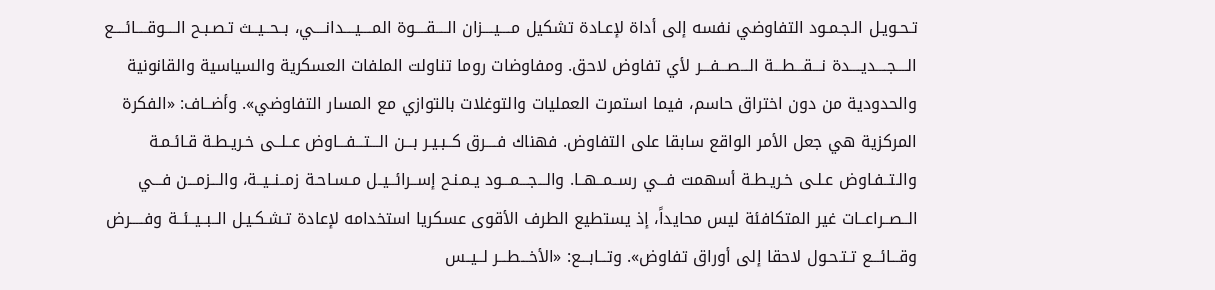تـحـويـل الـجـمـود التفاوضي نفسه إلى أداة لإعـادة تشكيل مــــيــــزان الــــقــــوة المــــيــــدانــــي، بــحــيــث تـصـبـح الــــوقــــائــــع الــــجــــديــــدة نـــقـــطـــة الـــصـــفـــر لأي تفاوض لاحق. ومفاوضات روما تناولت الملفات العسكرية والسياسية والقانونية والحدودية من دون اختراق حاسم، فيما استمرت العمليات والتوغلات بالتوازي مع المسار التفاوضي». وأضــاف: «الفكرة المركزية هي جعل الأمر الواقع سابقا على التفاوض. فهناك فــــرق كــبـيـر بـــن الـــتـــفـــاوض عــلــى خـريـطـة قـائـمـة والـتــفـاوض عـلـى خـريـطـة أسهمت فـــي رســمــهــا. والـــجـــمـــود يـمـنـح إســرائــيــل مـسـاحـة زمــنــيــة، والـــزمـــن فـــي الــصــراعــات غير المتكافئة ليس محايداً، إذ يستطيع الطرف الأقوى عسكريا استخدامه لإعادة تـشـكـيـل الــبــيــئــة وفـــــرض وقـــائـــع تـتـحـول لاحقا إلى أوراق تفاوض». وتـــابـــع: «الأخـــطـــر لــيــس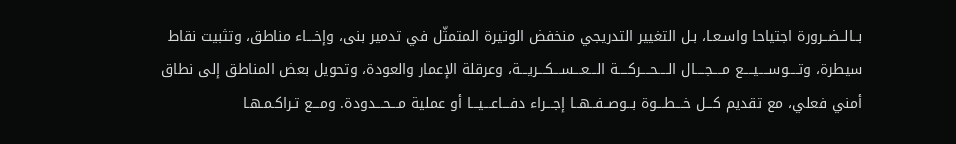بــالــضــرورة اجتياحا واسـعـا، بـل التغيير التدريجي منخفض الوتيرة المتمثّل في تدمير بنى، وإخـــاء مناطق، وتثبيت نقاط سيطرة، وتــــوســــيــــع مــــجــــال الــــحــــركــــة الـــعـــســـكـــريـــة، وعرقلة الإعمار والعودة، وتحويل بعض المناطق إلى نطاق أمني فعلي، مع تقديم كـــل خـــطـــوة بــوصــفــهــا إجـــراء دفـــاعـــيـــا أو عملية مـــحـــدودة. ومـــع تـراكـمـهـا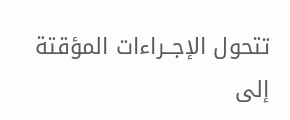تتحول الإجــراءات المؤقتة إلى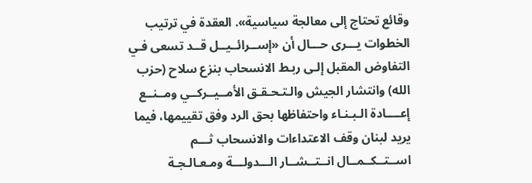وقائع تحتاج إلى معالجة سياسية». العقدة في ترتيب الخطوات يـــرى حـــال أن «إســرائــيــل قــد تسعى فـي التفاوض المقبل إلـى ربـط الانسحاب بنزع سلاح (حزب الله) وانتشار الجيش والـتـحـقـق الأمــيــركــي ومــنــع إعــــادة الـبـنـاء واحتفاظها بحق الرد وفق تقييمها، فيما يريد لبنان وقف الاعتداءات والانسحاب ثـــم اســتــكــمــال انــتــشــار الـــدولـــة ومـعـالـجـة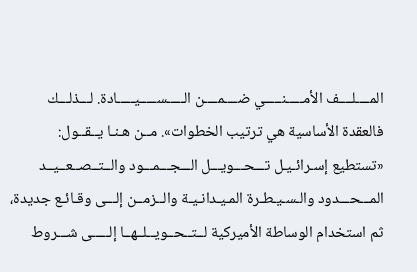المــــلــــف الأمـــــنـــــي ضــــمــــن الـــــســـــيـــــادة. لـــذلـــك فالعقدة الأساسية هي ترتيب الخطوات». مــن هـنـا يــقــول: «تستطيع إسـرائـيـل تـــحـــويـــل الـــجـــمـــود والــتــصــعــيــد المـــحـــدود والـسـيـطـرة المـيـدانـيـة والــزمــن إلـــى وقـائـع جديدة، ثم استخدام الوساطة الأميركية لــتــحــويــلــهــا إلـــــى شـــروط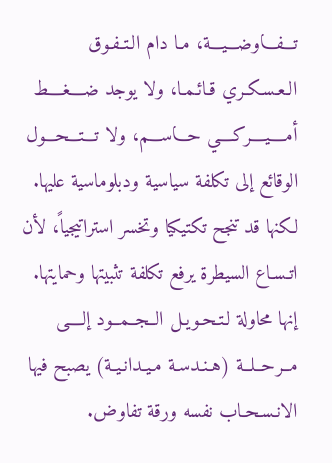تـــفـــاوضـــيـــة، مـا دام الـتـفـوق الـعـسـكـري قـائـمـا، ولا يوجد ضــــغــــط أمــــيــــركــــي حـــاســـم، ولا تـــتـــحـــول الوقائع إلى تكلفة سياسية ودبلوماسية عليها. لكنها قد تنجح تكتيكيا وتخسر استراتيجياً، لأن اتـسـاع السيطرة يرفع تكلفة تثبيتها وحمايتها. إنها محاولة لـتـحـويـل الــجــمــود إلــــى مــرحــلــة (هـنـدسـة مـيـدانـيـة) يصبح فيها الانـسـحـاب نفسه ورقة تفاوض.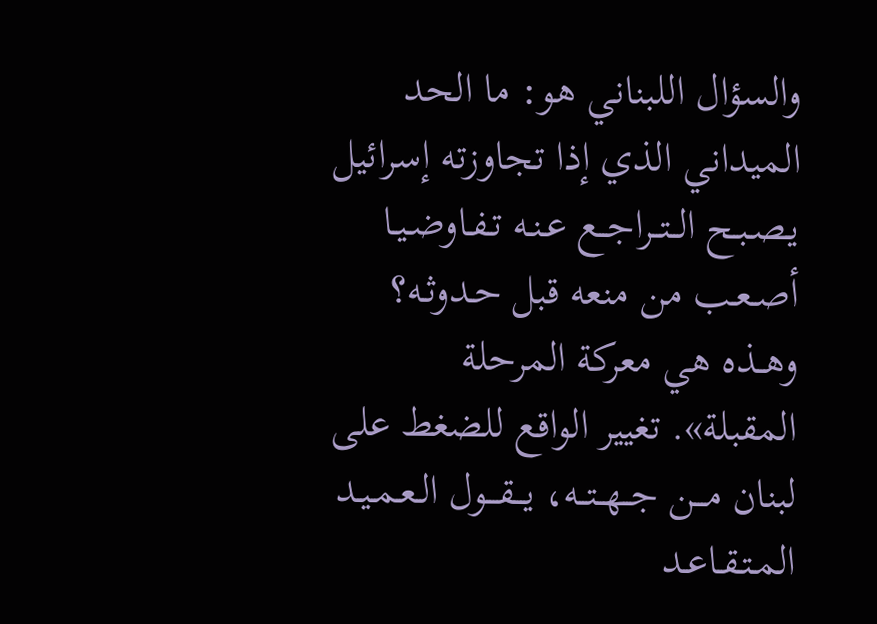والسؤال اللبناني هو: ما الحد الميداني الذي إذا تجاوزته إسرائيل يـصـبـح الــتــراجــع عـنـه تـفـاوضـيـا أصـعـب من منعه قبل حـدوثـه؟ وهــذه هي معركة المرحلة المقبلة». تغيير الواقع للضغط على لبنان مـــن جــهــتــه، يـــقـــول الـعـمـيـد المـتـقـاعـد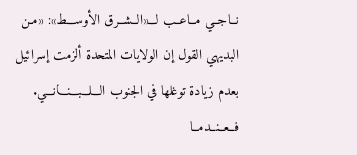نــاجــي مــاعــب لـــ«الــشــرق الأوســـط»: «مـن البديهي القول إن الولايات المتحدة ألزمت إسرائيل بعدم زيادة توغلها في الجنوب الـــلـــبـــنـــانـــي. فــعــنــدمــا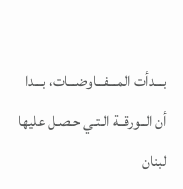بـــدأت المـــفـــاوضـــات، بـــدا أن الــورقــة الـتـي حـصـل عليها لبنان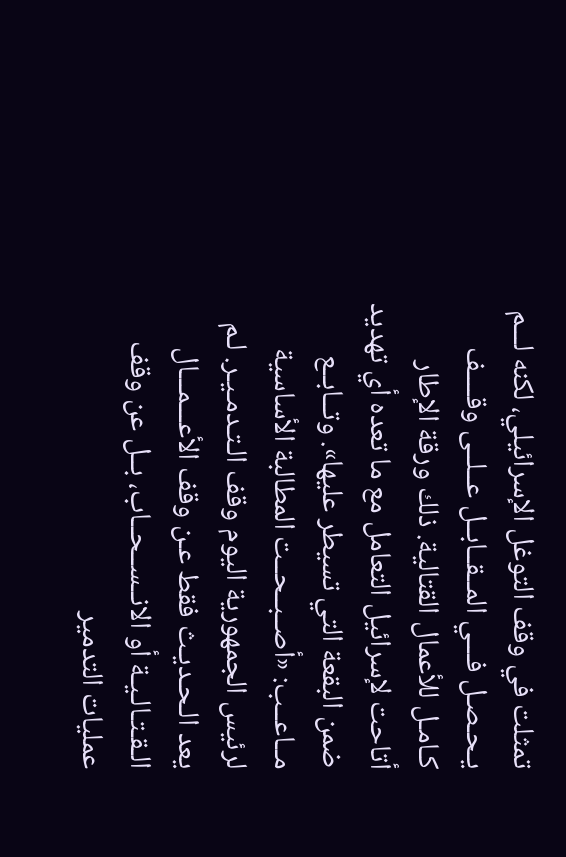تمثلت في وقف التوغل الإسرائيلي، لكنه لـــم يـحـصـل فـــي المــقــابــل عــلــى وقــــف كـامـل للأعمال القتالية. ذلك ورقة الإطار أتاحت لإسرائيل التعامل مع ما تعده أي تهديد ضمن البقعة التي تسيطر عليها». وتــابــع مــاعــب: «أصــبــحــت المطالبة الأساسية لرئيس الجمهورية اليوم وقف الـتـدمـيـر. لـم يعد الـحـديـث فقط عـن وقف الأعـــمـــال الـقـتـالـيـة أو الانــســحــاب، بــل عن وقف عمليات التدمير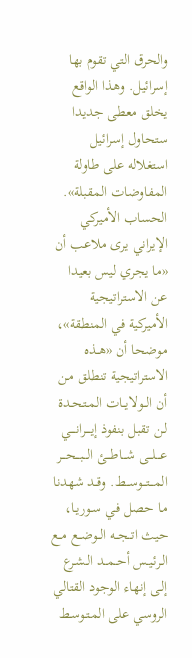والحرق التي تقوم بها إسرائيل. وهـذا الواقع يخلق معطى جديدا ستحاول إسرائيل استغلاله على طاولة المفاوضات المقبلة». الحساب الأميركي الإيراني يرى ملاعب أن «ما يجري ليس بعيدا عن الاستراتيجية الأميركية في المنطقة»، موضحا أن «هــذه الاستراتيجية تنطلق مـن أن الــولايــات المـتـحـدة لـن تقبل بنفوذ إيــــرانــــي عـــلـــى شـــاطـــئ الـــبـــحـــر المـــتـــوســـط. وقــد شهدنا مـا حصل فـي سـوريـا، حيث اتــجــه الــوضــع مــع الـرئـيـس أحــمــد الـشـرع إلـى إنهاء الوجود القتالي الروسي على المـتـوسـط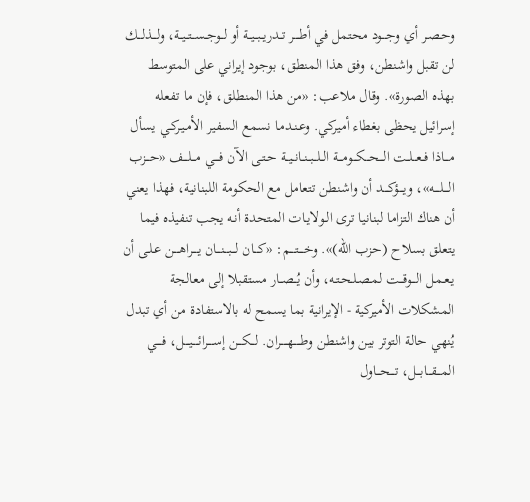وحـصـر أي وجـــود محتمل في أطــــر تــدريــبــيــة أو لــوجــســتــيــة، ولـــذلـــك لن تقبل واشنطن، وفق هذا المنطق، بوجود إيراني على المتوسط بهذه الصورة». وقال ملاعب: «من هذا المنطلق، فإن ما تفعله إسرائيل يحظى بغطاء أميركي. وعـنـدمـا نسمع السفير الأمـيـركـي يسأل مـــاذا فــعــلــت الـــحـــكـــومـــة الــلــبــنــانــيــة حـتـى الآن فــــي مـــلـــف «حـــزب الــــلــــه»، ويــــؤكــــد أن واشنطن تتعامل مع الحكومة اللبنانية، فهذا يعني أن هناك التزاما لبنانيا ترى الـولايـات المتحدة أنـه يجب تنفيذه فيما يتعلق بسلاح (حزب الله)». وخــــتــــم: «كـــان لـــبـــنـــان يــــراهــــن عـلـى أن يـعـمـل الـــوقـــت لمـصـلـحـتـه، وأن يُــصــار مستقبلا إلى معالجة المشكلات الأميركية - الإيرانية بما يسمح له بالاستفادة من أي تبدل يُنهي حالة التوتر بين واشنطن وطـــــهـــــران. لـــكـــن إســــرائــــيــــل، فــــي المـــقـــابـــل، تـــحـــاول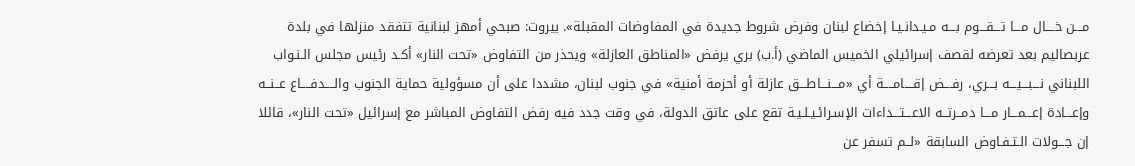مـــن خــــال مـــا تـــقـــوم بـــه مـيـدانـيـا إخضاع لبنان وفرض شروط جديدة في المفاوضات المقبلة». بيروت: صبحي أمهز لبنانية تتفقد منزلها في بلدة عربصاليم بعد تعرضه لقصف إسرائيلي الخميس الماضي (أ.ب) بري يرفض «المناطق العازلة» ويحذر من التفاوض «تحت النار» أكـد رئيس مجلس الـنـواب اللبناني نـــبـــيـــه بـــري، رفـــض إقــــامــــة أي «مـــنـــاطـــق عازلة أو أحزمة أمنية» في جنوب لبنان، مشددا على أن مسؤولية حماية الجنوب والــــدفــــاع عــنــه وإعـــادة إعـــمـــار مـــا دمــرتــه الاعـــتـــداءات الإسـرائـيـلـيـة تقع على عاتق الدولة، في وقت جدد فيه رفض التفاوض المباشر مع إسرائيل «تحت النار»، قائلا إن جـــولات الـتـفـاوض السابقة «لــم تسفر عن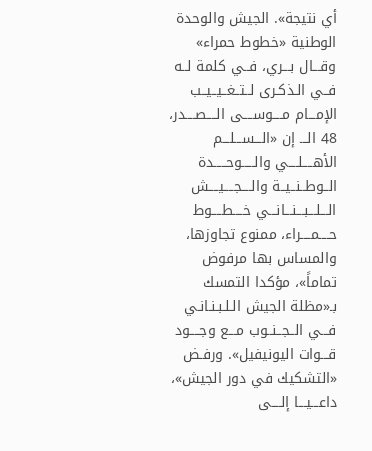أي نتيجة». الجيش والوحدة الوطنية «خطوط حمراء» وقـــال بـــري، فــي كلمة لــه فــي الـذكـرى لــتــغــيــيــب الإمـــام مــــوســــى الــــصــــدر، 48 الـــ إن «الـــســـلـــم الأهــــلــــي والـــــوحـــــدة الــوطــنــيــة والــــجــــيــــش الـــلـــبـــنـــانـــي خــــطــــوط حــــمــــراء، ممنوع تجاوزها، والمساس بها مرفوض تماماً»، مؤكدا التمسك بـ«مظلة الجيش الـلـبـنـانـي فـــي الــجــنــوب مـــع وجــــود قـــوات اليونيفيل». ورفـض «التشكيك في دور الجيش»، داعـــيـــا إلــــى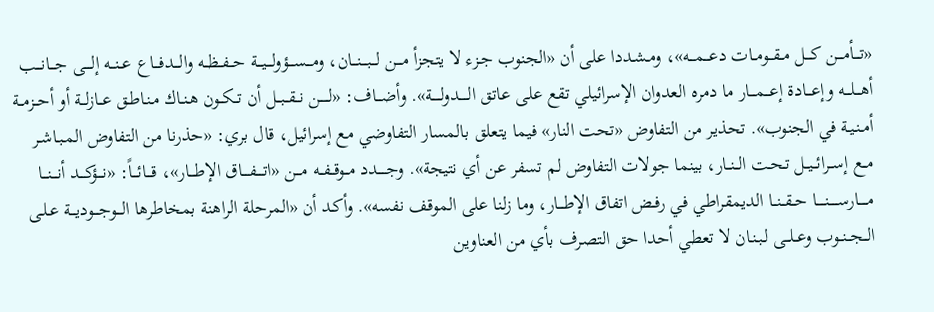«تـــأمـــن كـــل مــقــومــات دعـــمـــه»، ومـشـددا على أن «الجنوب جـزء لا يتجزأ مـــن لـــبـــنـــان، ومـــســـؤولـــيـــة حــفــظــه والـــدفـــاع عــنــه إلــــى جـــانـــب أهـــلـــه وإعـــادة إعـــمـــار ما دمره العدوان الإسرائيلي تقع على عاتق الـــــدولـــــة». وأضـــاف: «لـــــن نــقــبــل أن تــكــون هـنـاك مـنـاطـق عــازلــة أو أحــزمــة أمـنـيـة في الجنوب». تحذير من التفاوض «تحت النار» فيما يتعلق بالمسار التفاوضي مع إسرائيل، قال بري: «حذرنا من التفاوض المـبـاشـر مــع إســرائــيــل تـحـت الــنــار، بينما جولات التفاوض لم تسفر عن أي نتيجة». وجـــــدد مــوقــفــه مـــن «اتــــفــــاق الإطـــار»، قـــائـــاً: «نـــؤكـــد أنـــنـــا مـــــارســـــنـــــا حــقــنــا الديمقراطي في رفـض اتفاق الإطـــار، وما زلنا على الموقف نفسه». وأكـد أن «المرحلة الراهنة بمخاطرها الـــوجـــوديـــة عـلـى الــجــنــوب وعــلــى لـبـنـان لا تعطي أحدا حق التصرف بأي من العناوين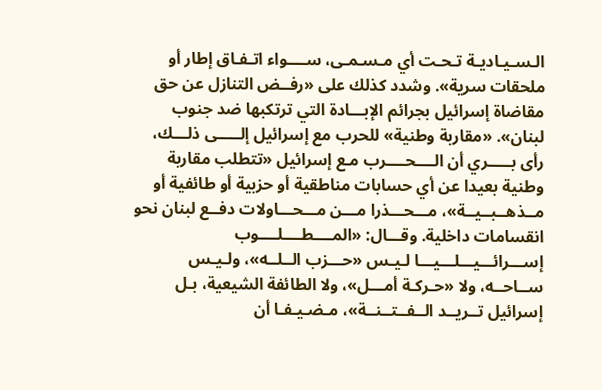الـسـيـاديـة تـحـت أي مـسـمـى، ســــواء اتـفـاق إطار أو ملحقات سرية». وشدد كذلك على «رفــض التنازل عن حق مقاضاة إسرائيل بجرائم الإبـــادة التي ترتكبها ضد جنوب لبنان». «مقاربة وطنية» للحرب مع إسرائيل إلـــــى ذلـــك، رأى بـــــري أن الــــحــــرب مـع إسرائيل «تتطلب مقاربة وطنية بعيدا عن أي حسابات مناطقية أو حزبية أو طائفية أو مــذهــبــيــة»، مـــحـــذرا مـــن مـــحـــاولات دفــع لبنان نحو انقسامات داخلية. وقـــال: «المــــطــــلــــوب إســـرائـــيـــلـــيـــا لـيـس «حـــزب الــلــه»، ولـيـس ســاحــه، ولا «حـركـة أمـــل»، ولا الطائفة الشيعية، بـل إسرائيل تــريــد الــفــتــنــة»، مـضـيـفـا أن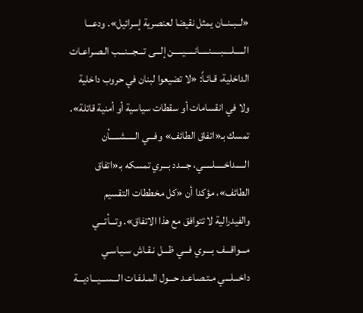«لــبــنــان يمثل نقيضا لعنصرية إسرائيل». ودعـــا الـــــلـــــبـــــنـــــانـــــيـــــن إلـــى تـــجـــنـــب الـصـراعـات الداخلية، قـائـاً: «لا تضيعوا لبنان في حروب داخلية ولا في انقسامات أو سقطات سياسية أو أمنية قاتلة». تمسك بـ«اتفاق الطائف» وفـــي الـــــشـــــأن الـــــداخـــــلـــــي، جـــدد بـــري تمسكه بـ«اتفاق الطائف»، مؤكدا أن «كل مخططات التقسيم والفيدرالية لا تتوافق مع هذا الاتفاق». وتـــأتـــي مـــواقـــف بــــري فـــي ظـــل نـقـاش سـيـاسـي داخـــلـــي مـتـصـاعـد حـــول المـلـفـات الـــســـيـــاديـــة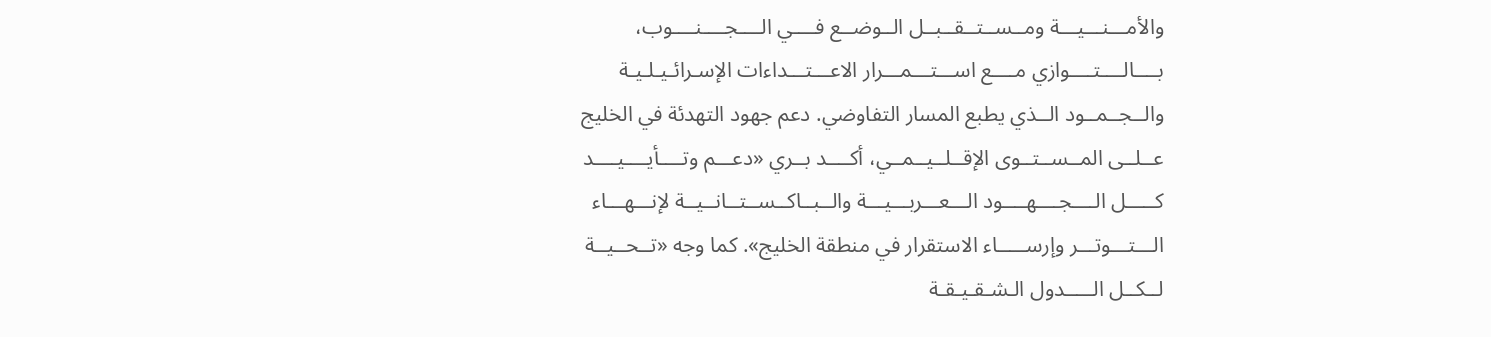والأمـــنـــيـــة ومــســتــقــبــل الــوضــع فــــي الــــجــــنــــوب، بــــالــــتــــوازي مــــع اســـتـــمـــرار الاعـــتـــداءات الإسـرائـيـلـيـة والــجــمــود الــذي يطبع المسار التفاوضي. دعم جهود التهدئة في الخليج عــلــى المــســتــوى الإقــلــيــمــي، أكــــد بــري «دعـــم وتــــأيــــيــــد كـــــل الــــجــــهــــود الـــعـــربـــيـــة والــبــاكــســتــانــيــة لإنـــهـــاء الـــتـــوتـــر وإرســـــاء الاستقرار في منطقة الخليج». كما وجه «تــحــيــة لــكــل الـــــدول الـشـقـيـقـة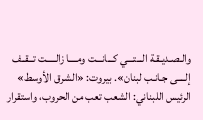والـصـديـقـة الـــتـــي كـــانـــت ومــــا زالـــــت تــقــف إلــــى جـانـب لبنان». بيروت: «الشرق الأوسط» الرئيس اللبناني: الشعب تعب من الحروب، واستقرار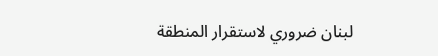لبنان ضروري لاستقرار المنطقة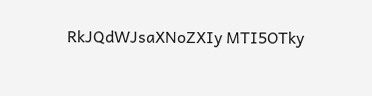RkJQdWJsaXNoZXIy MTI5OTky